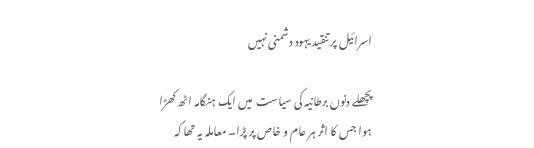اسرائیل پر تنقید یہود دشمنی نہیں

پچھلے دنوں برطانیہ کی سیاست  میں ایک ہنگامہ اٹھ کھڑا ہوا جس کا اثر ہر عام و خاص پر پڑا۔ معاملہ یہ تھا کہ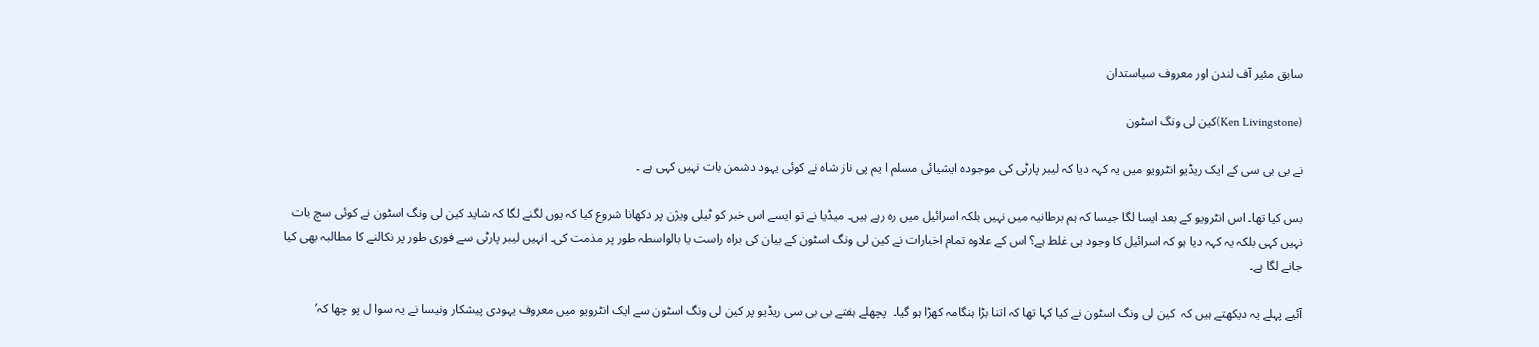سابق مئیر آف لندن اور معروف سیاستدان

(Ken Livingstone)کین لی ونگ اسٹون

نے بی بی سی کے ایک ریڈیو انٹرویو میں یہ کہہ دیا کہ لیبر پارٹی کی موجودہ ایشیائی مسلم ا یم پی ناز شاہ نے کوئی یہود دشمن بات نہیں کہی ہے ۔

بس کیا تھا۔ اس انٹرویو کے بعد ایسا لگا جیسا کہ ہم برطانیہ میں نہیں بلکہ اسرائیل میں رہ رہے ہیں۔ میڈیا نے تو ایسے اس خبر کو ٹیلی ویژن پر دکھانا شروع کیا کہ یوں لگنے لگا کہ شاید کین لی ونگ اسٹون نے کوئی سچ بات نہیں کہی بلکہ یہ کہہ دیا ہو کہ اسرائیل کا وجود ہی غلط ہے؟ اس کے علاوہ تمام اخبارات نے کین لی ونگ اسٹون کے بیان کی براہ راست یا بالواسطہ طور پر مذمت کی۔ انہیں لیبر پارٹی سے فوری طور پر نکالنے کا مطالبہ بھی کیا جانے لگا ہے۔

آئیے پہلے یہ دیکھتے ہیں کہ  کین لی ونگ اسٹون نے کیا کہا تھا کہ اتنا بڑا ہنگامہ کھڑا ہو گیا۔  پچھلے ہفتے بی بی سی ریڈیو پر کین لی ونگ اسٹون سے ایک انٹرویو میں معروف یہودی پیشکار ونیسا نے یہ سوا ل پو چھا کہ’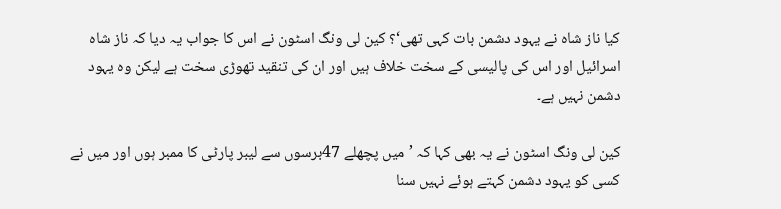کیا ناز شاہ نے یہود دشمن بات کہی تھی‘؟ کین لی ونگ اسٹون نے اس کا جواب یہ دیا کہ ناز شاہ اسرائیل اور اس کی پالیسی کے سخت خلاف ہیں اور ان کی تنقید تھوڑی سخت ہے لیکن وہ یہود دشمن نہیں ہے۔

کین لی ونگ اسٹون نے یہ بھی کہا کہ ’میں پچھلے 47برسوں سے لیبر پارٹی کا ممبر ہوں اور میں نے کسی کو یہود دشمن کہتے ہوئے نہیں سنا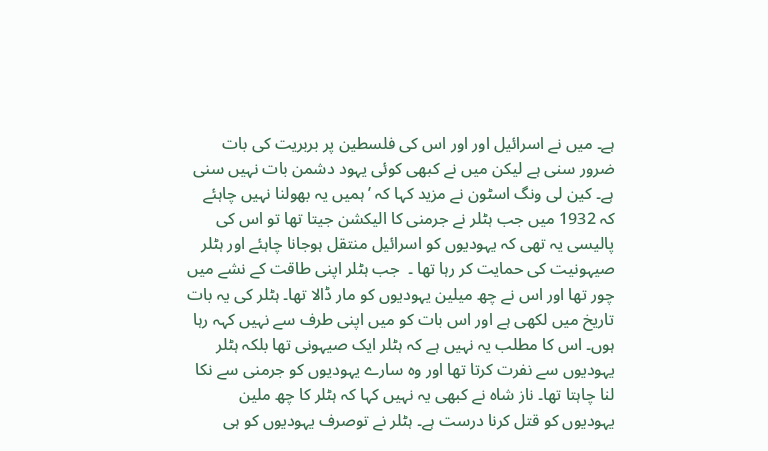ہے۔ میں نے اسرائیل اور اور اس کی فلسطین پر بربریت کی بات ضرور سنی ہے لیکن میں نے کبھی کوئی یہود دشمن بات نہیں سنی ہے۔ کین لی ونگ اسٹون نے مزید کہا کہ ’ہمیں یہ بھولنا نہیں چاہئے کہ 1932 میں جب ہٹلر نے جرمنی کا الیکشن جیتا تھا تو اس کی پالیسی یہ تھی کہ یہودیوں کو اسرائیل منتقل ہوجانا چاہئے اور ہٹلر صیہونیت کی حمایت کر رہا تھا ۔  جب ہٹلر اپنی طاقت کے نشے میں چور تھا اور اس نے چھ میلین یہودیوں کو مار ڈالا تھا۔ ہٹلر کی یہ بات تاریخ میں لکھی ہے اور اس بات کو میں اپنی طرف سے نہیں کہہ رہا ہوں۔ اس کا مطلب یہ نہیں ہے کہ ہٹلر ایک صیہونی تھا بلکہ ہٹلر یہودیوں سے نفرت کرتا تھا اور وہ سارے یہودیوں کو جرمنی سے نکا لنا چاہتا تھا۔ ناز شاہ نے کبھی یہ نہیں کہا کہ ہٹلر کا چھ ملین یہودیوں کو قتل کرنا درست ہے۔ ہٹلر نے توصرف یہودیوں کو ہی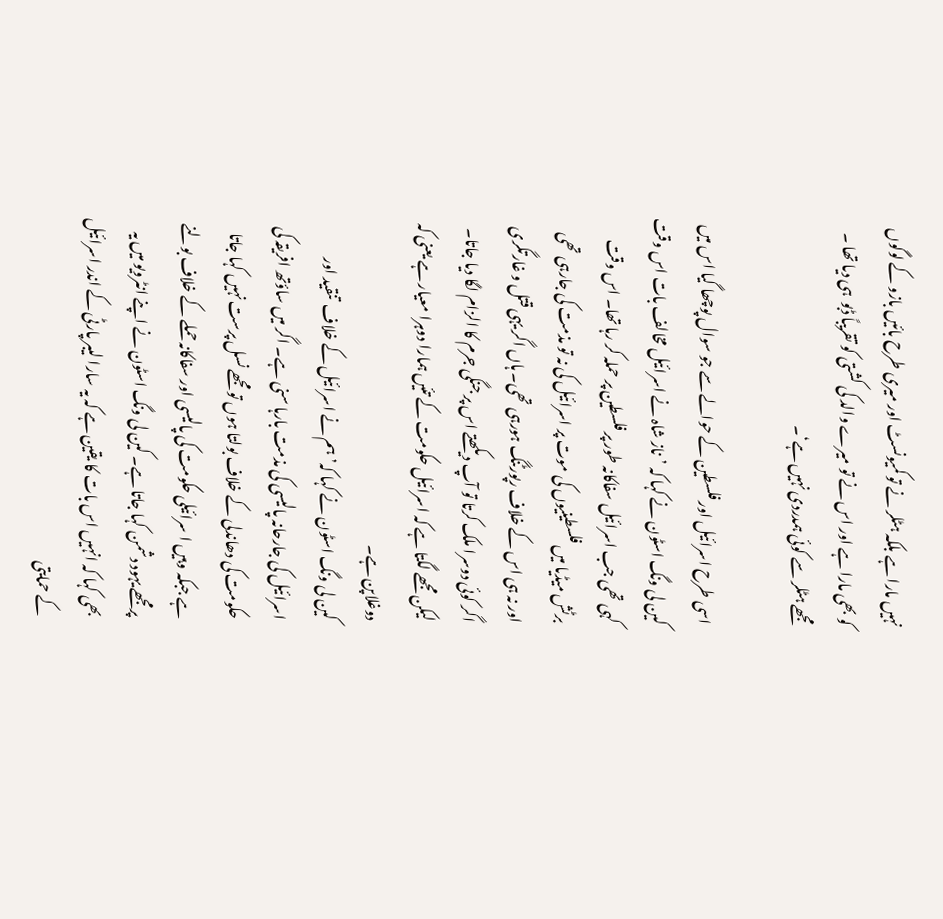نہیں مارا ہے بلکہ ہٹلر نے تو کمیونسٹ اور میری طرح بائیں بازو کے لوگوں کو بھی مارا ہے اور اس نے تو میرے والد کی کشتی کو تقریباً ڈبو  ہی دیا تھا ۔ مجھے ہٹلر سے کوئی ہمدردی نہیں ہے‘۔

اسی طرح اسرائیل اور فلسطین کے حوالے سے جو سوال پوچھا گیا اس میں کین لی ونگ اسٹون نے کہا کہ ’ناز شاہ نے اسرائیل مخالف بات اس وقت کہی تھی جب اسرائیل سفاکانہ طور پر فلسطین پر حملہ کر رہا تھا۔ اس وقت برٹش میڈیا میں فلسطینیوں کی موت پر اسرائیل کی نہ تو مذمت کی جارہی تھی اور نہ ہی اس کے خلاف رپورٹنگ ہورہی تھی۔ ہاں اگر یہی قتل و غارتگری اگر کوئی دوسرا ملک کرتا تو آپ دیکھتے اس پر جنگی جرم کا الزام لگا دیا جاتا۔  لیکن مجھے لگتا ہے کہ اسرائیل حکومت کے تئیں ہمارا دوہرا معیار ہے یعنی کہ دوغلاپن ہے۔
کین لی ونگ اسٹون نے کہا کہ’ ہم نے اسرائیل کے خلاف  تنقید اور اسرائیل کی جارحانہ پالیسی کی مذمت بارہا سنی ہے۔ اگر میں ساؤتھ افریقہ کی حکومت کی دھاندلی کے خلاف بولتا ہوں تو مجھے نسل پرست نہیں کہا جاتا ہے جبکہ وہیں ا سرائیلی حکومت کی پالیسی اور سفاکانہ حملے کے خلاف بولنے پرمجھے یہود دشمن کہا جاتا ہے۔ کین لی ونگ اسٹون نے اپنے انٹرویو میں یہ بھی کہا کہ انہیں اس بات کا یقین ہے کہ یہ سارا لیبر پارٹی کے اندر اسرائیل کے حمایتی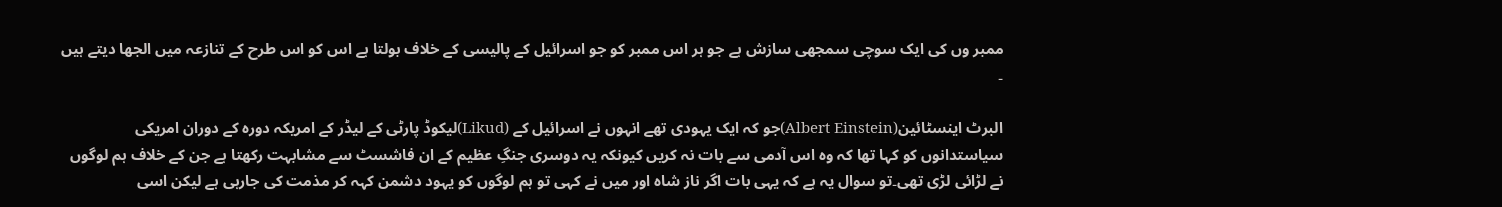ممبر وں کی ایک سوچی سمجھی سازش ہے جو ہر اس ممبر کو جو اسرائیل کے پالیسی کے خلاف بولتا ہے اس کو اس طرح کے تنازعہ میں الجھا دیتے ہیں ۔

البرٹ اینسٹائین(Albert Einstein)جو کہ ایک یہودی تھے انہوں نے اسرائیل کے (Likud)لیکوڈ پارٹی کے لیڈر کے امریکہ دورہ کے دوران امریکی سیاستدانوں کو کہا تھا کہ وہ اس آدمی سے بات نہ کریں کیونکہ یہ دوسری جنگِ عظیم کے ان فاشسٹ سے مشابہت رکھتا ہے جن کے خلاف ہم لوگوں نے لڑائی لڑی تھی۔تو سوال یہ ہے کہ یہی بات اگر ناز شاہ اور میں نے کہی تو ہم لوگوں کو یہود دشمن کہہ کر مذمت کی جارہی ہے لیکن اسی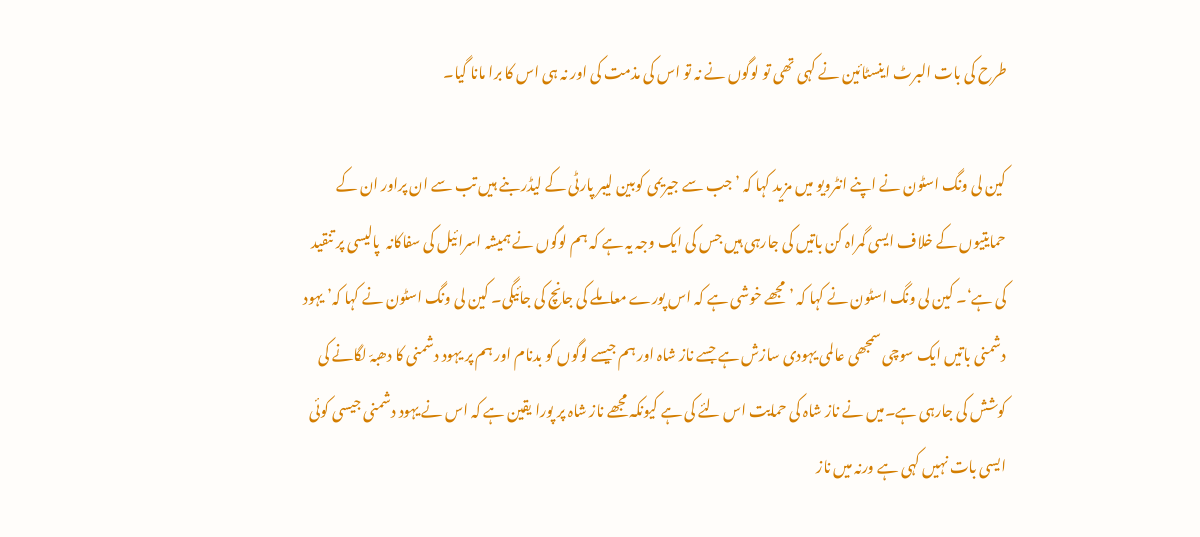طرح کی بات البرٹ اینسٹائین نے کہی تھی تو لوگوں نے نہ تو اس کی مذمت کی اور نہ ہی اس کا برا مانا گیا۔

کین لی ونگ اسٹون نے اپنے انٹرویو میں مزید کہا کہ ’جب سے جیریمی کوبین لیبر پارٹی کے لیڈر بنے ہیں تب سے ان پراور ان کے حمایتیوں کے خلاف ایسی گمراہ کن باتیں کی جارہی ہیں جس کی ایک وجہ یہ ہے کہ ہم لوگوں نے ہمیشہ اسرائیل کی سفاکانہ  پالیسی پر تنقید کی ہے‘۔ کین لی ونگ اسٹون نے کہا کہ ’ مجھے خوشی ہے کہ اس پورے معاملے کی جانچ کی جائیگی۔ کین لی ونگ اسٹون نے کہا کہ’ یہود دشمنی باتیں ایک سوچی سمجھی عالمی یہودی سازش ہے جسے ناز شاہ اور ہم جیسے لوگوں کو بدنام اور ہم پر یہود دشمنی کا دھبہّ لگانے کی کوشش کی جارہی ہے۔میں نے ناز شاہ کی حمایت اس لئے کی ہے کیونکہ مجھے ناز شاہ پر پورا یقین ہے کہ اس نے یہود دشمنی جیسی کوئی ایسی بات نہیں کہی ہے ورنہ میں ناز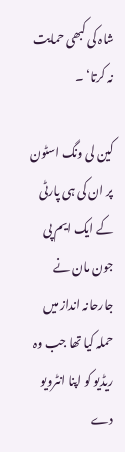شاہ کی کبھی حمایت نہ کرتا‘ ۔

کین لی ونگ اسٹون پر ان کی ہی پارٹی کے ایک ایم پی جون مان نے جارحانہ انداز میں حملہ کیا تھا جب وہ ریڈیو کو اپنا انٹرویو دے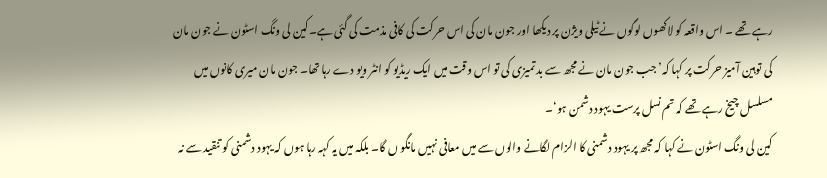رہے تھے ۔ اس واقعہ کو لاکھوں لوگوں نے ٹیلی ویژن پر دیکھا اور جون مان کی اس حرکت کی کافی مذمت کی گئی ہے۔کین لی ونگ اسٹون نے جون مان کی توہین آمیز حرکت پر کہا کہ’ جب جون مان نے مجھ سے بد تمیزی کی تو اس وقت میں ایک ریڈیو کو انٹر ویو دے رہا تھا۔ جون مان میری کانوں میں مسلسل چیخ رہے تھے کہ تم نسل پرست یہود دشمن ہو‘۔
کین لی ونگ اسٹون نے کہا کہ مجھ پر یہود دشمنی کا الزام لگانے والوں سے میں معافی نہیں مانگو ں گا۔ بلکہ میں یہ کہہ رہا ہوں کہ یہود دشمنی کو تنقید سے نہ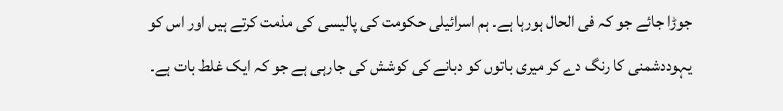جوڑا جائے جو کہ فی الحال ہورہا ہے۔ ہم اسرائیلی حکومت کی پالیسی کی مذمت کرتے ہیں اور اس کو یہوددشمنی کا رنگ دے کر میری باتوں کو دبانے کی کوشش کی جارہی ہے جو کہ ایک غلط بات ہے۔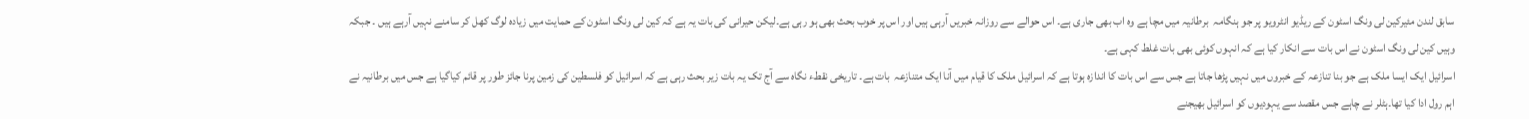سابق لندن مئیرکین لی ونگ اسٹون کے ریڈیو انٹرویو پر جو ہنگامہ  برطانیہ میں مچا ہے وہ اب بھی جاری ہے۔ اس حوالے سے روزانہ خبریں آرہی ہیں اور اس پر خوب بحث بھی ہو رہی ہے۔لیکن حیرانی کی بات یہ ہے کہ کین لی ونگ اسٹون کے حمایت میں زیادہ لوگ کھل کر سامنے نہیں آرہے ہیں ۔ جبکہ وہیں کین لی ونگ اسٹون نے اس بات سے انکار کیا ہے کہ انہوں کوئی بھی بات غلط کہی ہے۔
اسرائیل ایک ایسا ملک ہے جو بنا تنازعہ کے خبروں میں نہیں پڑھا جاتا ہے جس سے اس بات کا اندازہ ہوتا ہے کہ اسرائیل ملک کا قیام میں آنا ایک متنازعہ  بات ہے۔ تاریخی نقطء نگاہ سے آج تک یہ بات زیر بحث رہی ہے کہ اسرائیل کو فلسطین کی زمین پرنا جائز طور پر قائم کیاگیا ہے جس میں برطانیہ نے اہم رول ادا کیا تھا۔ہٹلر نے چاہے جس مقصد سے یہودیوں کو اسرائیل بھیجنے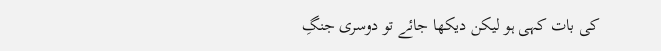کی بات کہی ہو لیکن دیکھا جائے تو دوسری جنگِ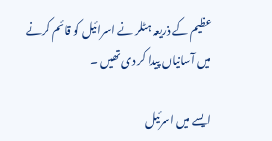عظیم کے ذریعہ ہٹلر نے اسرائیل کو قائم کرنے میں آسانیاں پیدا کر دی تھیں ۔

ایسے میں اسرئیل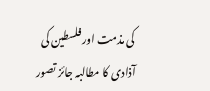کی مذمت اور فلسطین کی آذادی کا مطالبہ جائز تصور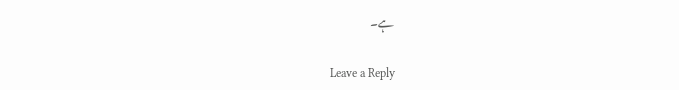ہے۔

Leave a Reply